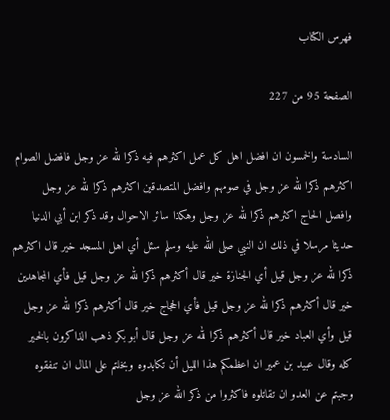فهرس الكتاب

الصفحة 95 من 227

السادسة والخمسون ان افضل اهل كل عمل اكثرهم فيه ذكرا لله عز وجل فافضل الصوام اكثرهم ذكرا لله عز وجل في صومهم وافضل المتصدقين اكثرهم ذكرا لله عز وجل وافصل الحاج اكثرهم ذكرا لله عز وجل وهكذا سائر الاحوال وقد ذكر ابن أبي الدنيا حديثا مرسلا في ذلك ان النبي صلى الله عليه وسلم سئل أي اهل المسجد خير قال اكثرهم ذكرا لله عز وجل قيل أي الجنازة خير قال أكثرهم ذكرا لله عز وجل قيل فأي المجاهدين خير قال أكثرهم ذكرا لله عز وجل قيل فأي الحجاج خير قال أكثرهم ذكرا لله عز وجل قيل وأي العباد خير قال أكثرهم ذكرا لله عز وجل قال أبو بكر ذهب الذاكرون بالخير كله وقال عبيد بن عمير ان اعظمكم هذا الليل أن تكابدوه وبخلتم على المال ان تنفقوه وجبتم عن العدو ان تقاتلوه فاكثروا من ذكر الله عز وجل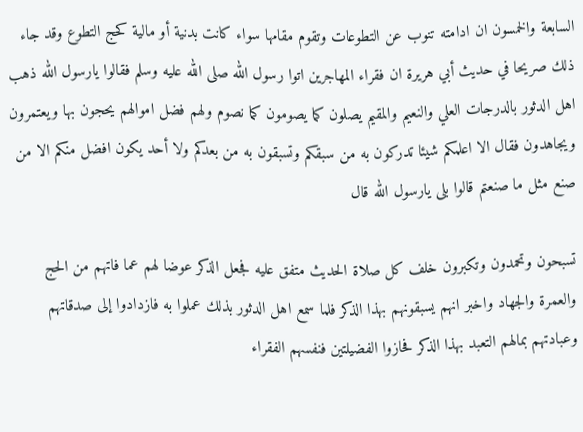السابعة والخمسون ان ادامته تنوب عن التطوعات وتقوم مقامها سواء كانت بدنية أو مالية كحج التطوع وقد جاء ذلك صريحا في حديث أبي هريرة ان فقراء المهاجرين اتوا رسول الله صلى الله عليه وسلم فقالوا يارسول الله ذهب اهل الدثور بالدرجات العلي والنعيم والمقيم يصلون كما يصومون كما نصوم ولهم فضل اموالهم يحجون بها ويعتمرون ويجاهدون فقال الا اعلمكم شيئا تدركون به من سبقكم وتسبقون به من بعدكم ولا أحد يكون افضل منكم الا من صنع مثل ما صنعتم قالوا بلى يارسول الله قال

تسبحون وتحمدون وتكبرون خلف كل صلاة الحديث متفق عليه فجعل الذكر عوضا لهم عما فاتهم من الحج والعمرة والجهاد واخبر انهم يسبقونهم بهذا الذكر فلما سمع اهل الدثور بذلك عملوا به فازدادوا إلى صدقاتهم وعبادتهم بمالهم التعبد بهذا الذكر فحازوا الفضيلتين فنفسهم الفقراء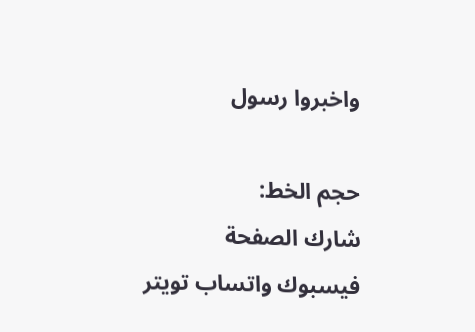واخبروا رسول

حجم الخط:
شارك الصفحة
فيسبوك واتساب تويتر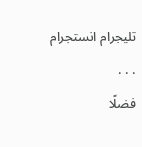تليجرام انستجرام
. . .
فضلًا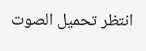انتظر تحميل الصوت